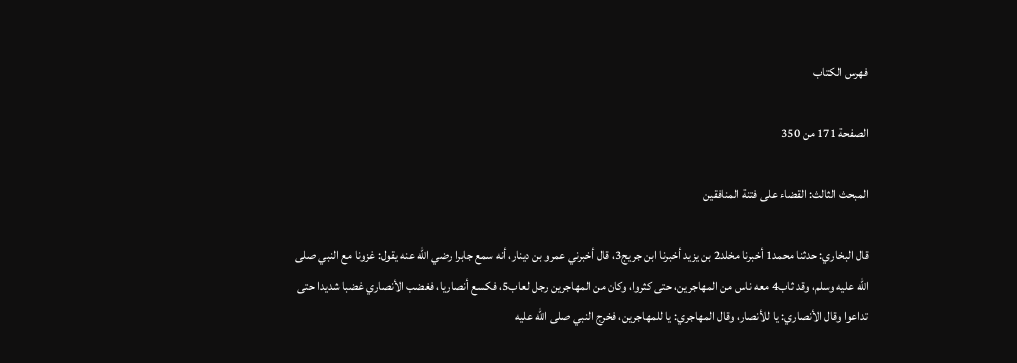فهرس الكتاب

الصفحة 171 من 350

المبحث الثالث: القضاء على فتنة المنافقين

قال البخاري: حدثنا محمد1 أخبرنا مخلد2 بن يزيد أخبرنا ابن جريج3، قال أخبرني عمرو بن دينار، أنه سمع جابرا رضي الله عنه يقول: غزونا مع النبي صلى الله عليه وسلم، وقد ثاب4 معه ناس من المهاجرين، حتى كثروا، وكان من المهاجرين رجل لعاب5، فكسع أنصاريا، فغضب الأنصاري غضبا شديدا حتى تداعوا وقال الأنصاري: يا للأنصار، وقال المهاجري: يا للمهاجرين، فخرج النبي صلى الله عليه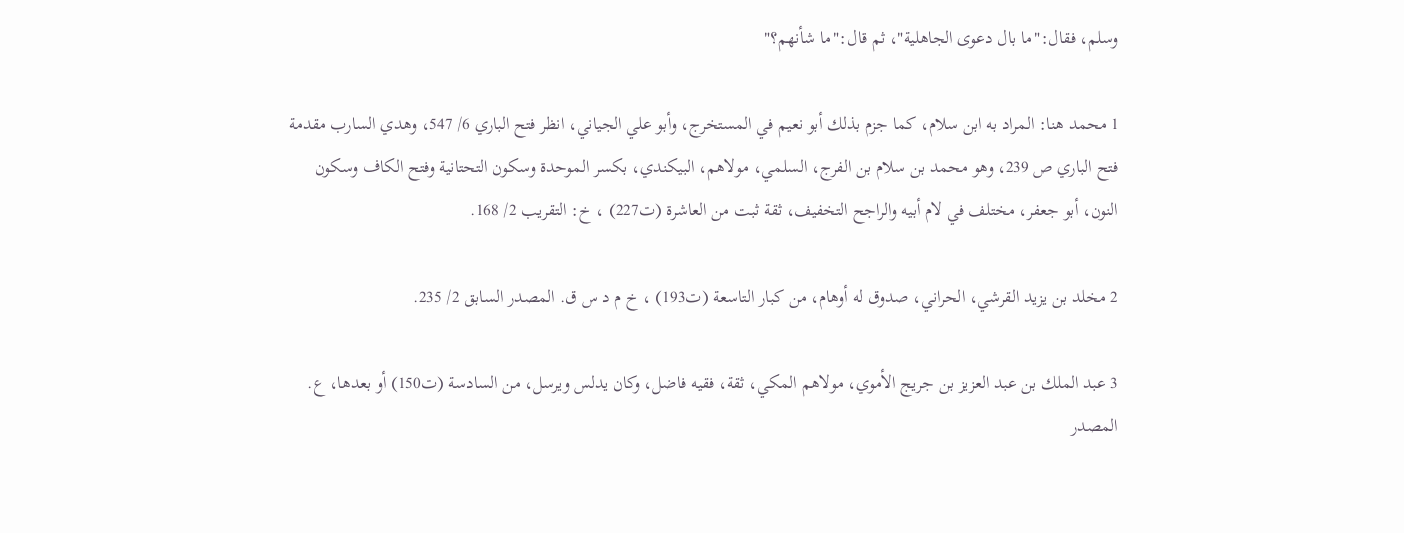وسلم، فقال:"ما بال دعوى الجاهلية"، ثم قال:"ما شأنهم؟"

1 محمد هنا: المراد به ابن سلام، كما جزم بذلك أبو نعيم في المستخرج، وأبو علي الجياني، انظر فتح الباري 6/ 547، وهدي السارب مقدمة فتح الباري ص 239، وهو محمد بن سلام بن الفرج، السلمي، مولاهم، البيكندي، بكسر الموحدة وسكون التحتانية وفتح الكاف وسكون النون، أبو جعفر، مختلف في لام أبيه والراجح التخفيف، ثقة ثبت من العاشرة (ت227) ، خ: التقريب 2/ 168.

2 مخلد بن يزيد القرشي، الحراني، صدوق له أوهام، من كبار التاسعة (ت193) ، خ م د س ق. المصدر السابق 2/ 235.

3 عبد الملك بن عبد العزيز بن جريج الأموي، مولاهم المكي، ثقة، فقيه فاضل، وكان يدلس ويرسل، من السادسة (ت150) أو بعدها، ع. المصدر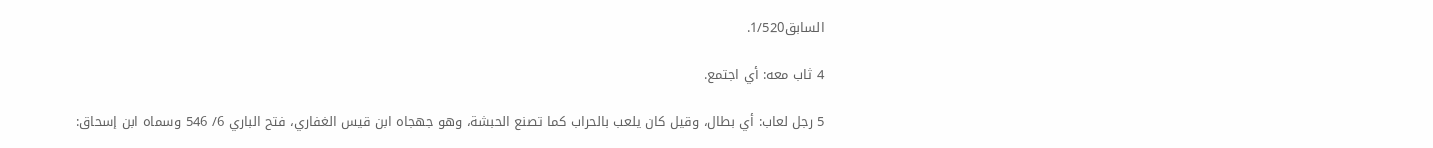السابق1/520.

4 ثاب معه: أي اجتمع.

5 رجل لعاب: أي بطال، وقيل كان يلعب بالحراب كما تصنع الحبشة، وهو جهجاه ابن قيس الغفاري، فتح الباري 6/ 546 وسماه ابن إسحاق: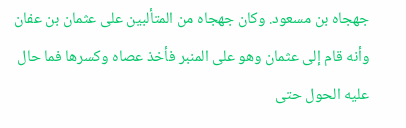جهجاه بن مسعود. وكان جهجاه من المتألبين على عثمان بن عفان وأنه قام إلى عثمان وهو على المنبر فأخذ عصاه وكسرها فما حال عليه الحول حتى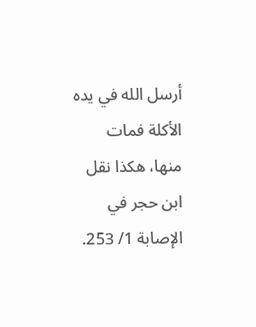أرسل الله في يده الأكلة فمات منها، هكذا نقل ابن حجر في الإصابة 1/ 253.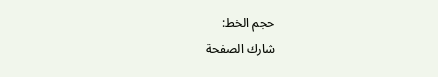حجم الخط:
شارك الصفحة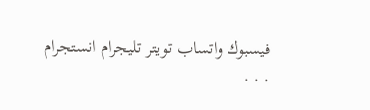فيسبوك واتساب تويتر تليجرام انستجرام
. . .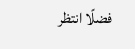فضلًا انتظر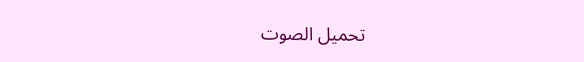تحميل الصوت